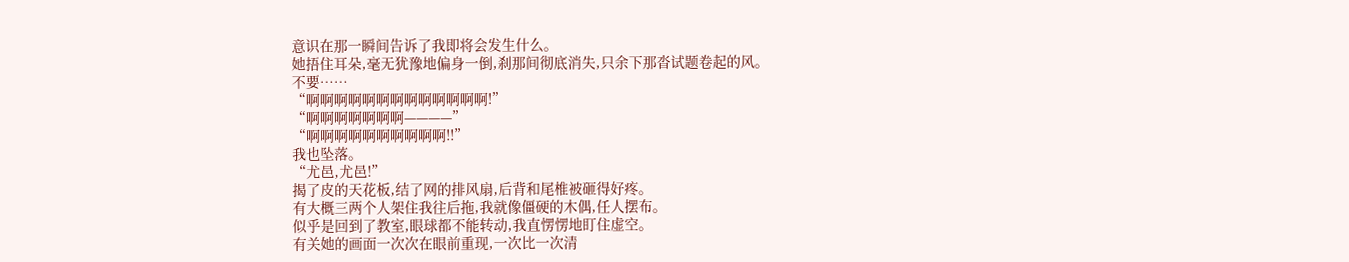意识在那一瞬间告诉了我即将会发生什么。
她捂住耳朵,毫无犹豫地偏身一倒,刹那间彻底消失,只余下那沓试题卷起的风。
不要……
“啊啊啊啊啊啊啊啊啊啊啊啊啊!”
“啊啊啊啊啊啊啊————”
“啊啊啊啊啊啊啊啊啊啊!!”
我也坠落。
“尤邑,尤邑!”
揭了皮的天花板,结了网的排风扇,后背和尾椎被砸得好疼。
有大概三两个人架住我往后拖,我就像僵硬的木偶,任人摆布。
似乎是回到了教室,眼球都不能转动,我直愣愣地盯住虚空。
有关她的画面一次次在眼前重现,一次比一次清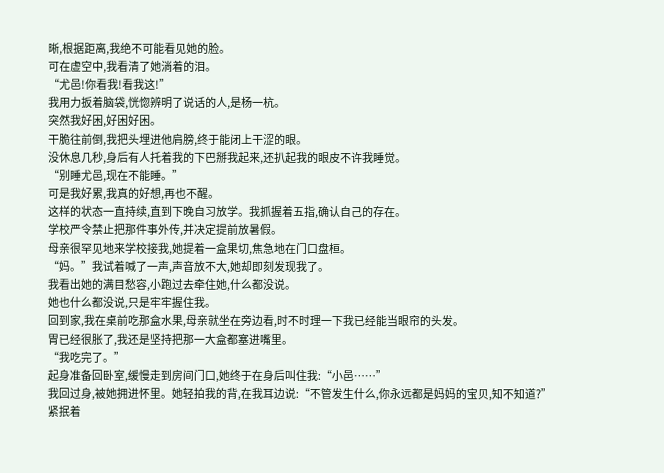晰,根据距离,我绝不可能看见她的脸。
可在虚空中,我看清了她淌着的泪。
“尤邑!你看我!看我这!”
我用力扳着脑袋,恍惚辨明了说话的人,是杨一杭。
突然我好困,好困好困。
干脆往前倒,我把头埋进他肩膀,终于能闭上干涩的眼。
没休息几秒,身后有人托着我的下巴掰我起来,还扒起我的眼皮不许我睡觉。
“别睡尤邑,现在不能睡。”
可是我好累,我真的好想,再也不醒。
这样的状态一直持续,直到下晚自习放学。我抓握着五指,确认自己的存在。
学校严令禁止把那件事外传,并决定提前放暑假。
母亲很罕见地来学校接我,她提着一盒果切,焦急地在门口盘桓。
“妈。”我试着喊了一声,声音放不大,她却即刻发现我了。
我看出她的满目愁容,小跑过去牵住她,什么都没说。
她也什么都没说,只是牢牢握住我。
回到家,我在桌前吃那盒水果,母亲就坐在旁边看,时不时理一下我已经能当眼帘的头发。
胃已经很胀了,我还是坚持把那一大盒都塞进嘴里。
“我吃完了。”
起身准备回卧室,缓慢走到房间门口,她终于在身后叫住我:“小邑……”
我回过身,被她拥进怀里。她轻拍我的背,在我耳边说:“不管发生什么,你永远都是妈妈的宝贝,知不知道?”
紧抿着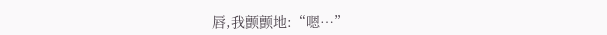唇,我颤颤地:“嗯…”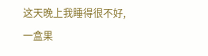这天晚上我睡得很不好,一盒果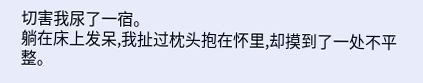切害我尿了一宿。
躺在床上发呆,我扯过枕头抱在怀里,却摸到了一处不平整。